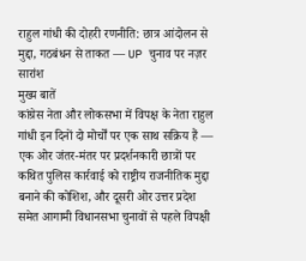राहुल गांधी की दोहरी रणनीति: छात्र आंदोलन से मुद्दा, गठबंधन से ताकत — UP चुनाव पर नज़र
सारांश
मुख्य बातें
कांग्रेस नेता और लोकसभा में विपक्ष के नेता राहुल गांधी इन दिनों दो मोर्चों पर एक साथ सक्रिय हैं — एक ओर जंतर-मंतर पर प्रदर्शनकारी छात्रों पर कथित पुलिस कार्रवाई को राष्ट्रीय राजनीतिक मुद्दा बनाने की कोशिश, और दूसरी ओर उत्तर प्रदेश समेत आगामी विधानसभा चुनावों से पहले विपक्षी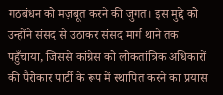गठबंधन को मज़बूत करने की जुगत। इस मुद्दे को उन्होंने संसद से उठाकर संसद मार्ग थाने तक पहुँचाया, जिससे कांग्रेस को लोकतांत्रिक अधिकारों की पैरोकार पार्टी के रूप में स्थापित करने का प्रयास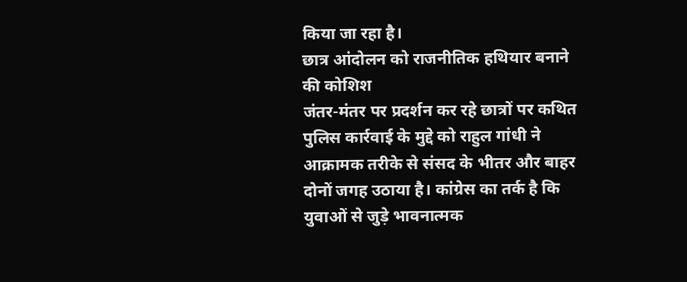किया जा रहा है।
छात्र आंदोलन को राजनीतिक हथियार बनाने की कोशिश
जंतर-मंतर पर प्रदर्शन कर रहे छात्रों पर कथित पुलिस कार्रवाई के मुद्दे को राहुल गांधी ने आक्रामक तरीके से संसद के भीतर और बाहर दोनों जगह उठाया है। कांग्रेस का तर्क है कि युवाओं से जुड़े भावनात्मक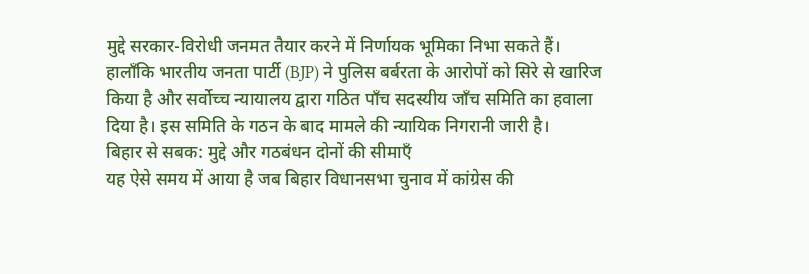मुद्दे सरकार-विरोधी जनमत तैयार करने में निर्णायक भूमिका निभा सकते हैं।
हालाँकि भारतीय जनता पार्टी (BJP) ने पुलिस बर्बरता के आरोपों को सिरे से खारिज किया है और सर्वोच्च न्यायालय द्वारा गठित पाँच सदस्यीय जाँच समिति का हवाला दिया है। इस समिति के गठन के बाद मामले की न्यायिक निगरानी जारी है।
बिहार से सबक: मुद्दे और गठबंधन दोनों की सीमाएँ
यह ऐसे समय में आया है जब बिहार विधानसभा चुनाव में कांग्रेस की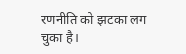रणनीति को झटका लग चुका है।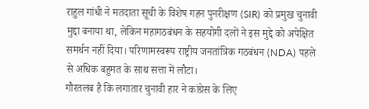राहुल गांधी ने मतदाता सूची के विशेष गहन पुनरीक्षण (SIR) को प्रमुख चुनावी मुद्दा बनाया था, लेकिन महागठबंधन के सहयोगी दलों ने इस मुद्दे को अपेक्षित समर्थन नहीं दिया। परिणामस्वरूप राष्ट्रीय जनतांत्रिक गठबंधन (NDA) पहले से अधिक बहुमत के साथ सत्ता में लौटा।
गौरतलब है कि लगातार चुनावी हार ने कांग्रेस के लिए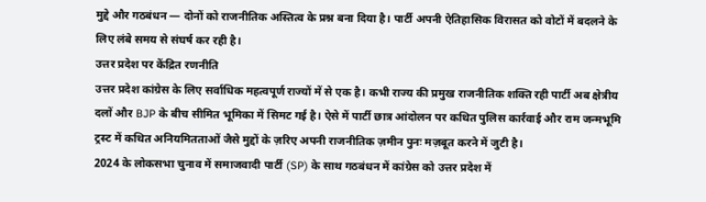मुद्दे और गठबंधन — दोनों को राजनीतिक अस्तित्व के प्रश्न बना दिया है। पार्टी अपनी ऐतिहासिक विरासत को वोटों में बदलने के लिए लंबे समय से संघर्ष कर रही है।
उत्तर प्रदेश पर केंद्रित रणनीति
उत्तर प्रदेश कांग्रेस के लिए सर्वाधिक महत्वपूर्ण राज्यों में से एक है। कभी राज्य की प्रमुख राजनीतिक शक्ति रही पार्टी अब क्षेत्रीय दलों और BJP के बीच सीमित भूमिका में सिमट गई है। ऐसे में पार्टी छात्र आंदोलन पर कथित पुलिस कार्रवाई और राम जन्मभूमि ट्रस्ट में कथित अनियमितताओं जैसे मुद्दों के ज़रिए अपनी राजनीतिक ज़मीन पुनः मज़बूत करने में जुटी है।
2024 के लोकसभा चुनाव में समाजवादी पार्टी (SP) के साथ गठबंधन में कांग्रेस को उत्तर प्रदेश में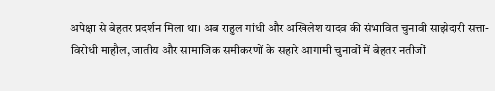अपेक्षा से बेहतर प्रदर्शन मिला था। अब राहुल गांधी और अखिलेश यादव की संभावित चुनावी साझेदारी सत्ता-विरोधी माहौल, जातीय और सामाजिक समीकरणों के सहारे आगामी चुनावों में बेहतर नतीजों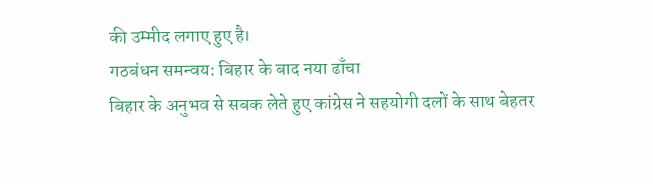की उम्मीद लगाए हुए है।
गठबंधन समन्वय: बिहार के बाद नया ढाँचा
बिहार के अनुभव से सबक लेते हुए कांग्रेस ने सहयोगी दलों के साथ बेहतर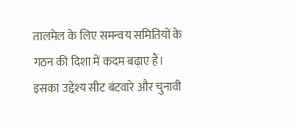तालमेल के लिए समन्वय समितियों के गठन की दिशा में कदम बढ़ाए हैं। इसका उद्देश्य सीट बंटवारे और चुनावी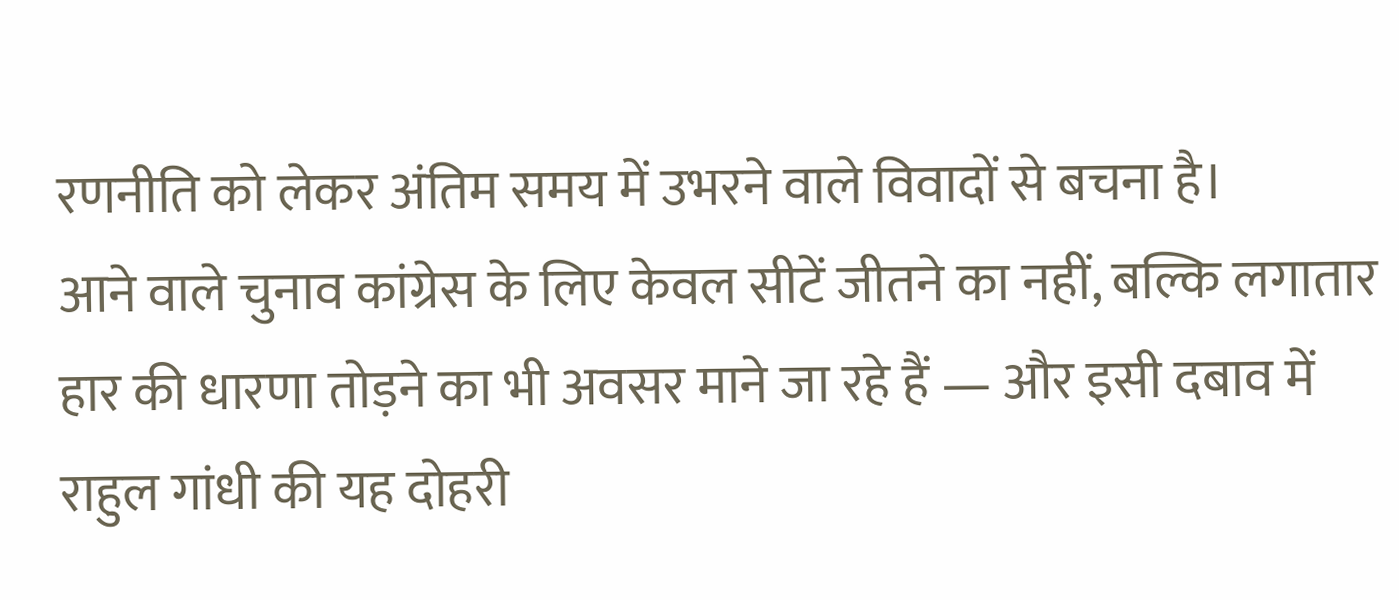रणनीति को लेकर अंतिम समय में उभरने वाले विवादों से बचना है।
आने वाले चुनाव कांग्रेस के लिए केवल सीटें जीतने का नहीं, बल्कि लगातार हार की धारणा तोड़ने का भी अवसर माने जा रहे हैं — और इसी दबाव में राहुल गांधी की यह दोहरी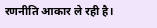रणनीति आकार ले रही है।